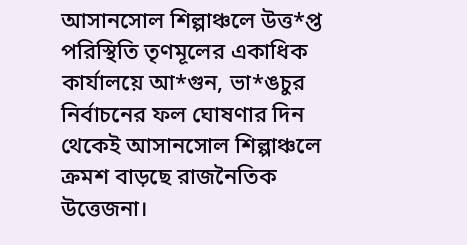আসানসোল শিল্পাঞ্চলে উত্ত*প্ত পরিস্থিতি তৃণমূলের একাধিক কার্যালয়ে আ*গুন, ভা*ঙচুর
নির্বাচনের ফল ঘোষণার দিন থেকেই আসানসোল শিল্পাঞ্চলে ক্রমশ বাড়ছে রাজনৈতিক উত্তেজনা।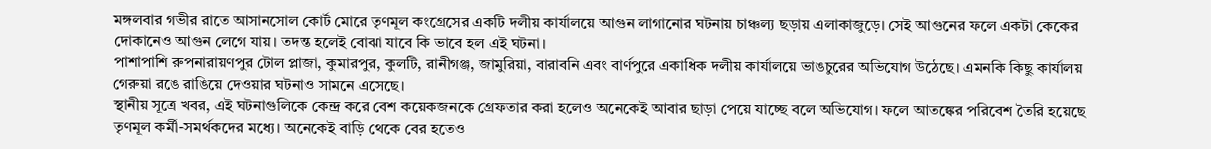মঙ্গলবার গভীর রাতে আসানসোল কোর্ট মোরে তৃণমূল কংগ্রেসের একটি দলীয় কার্যালয়ে আগুন লাগানোর ঘটনায় চাঞ্চল্য ছড়ায় এলাকাজুড়ে। সেই আগুনের ফলে একটা কেকের দোকানেও আগুন লেগে যায়। তদন্ত হলেই বোঝা যাবে কি ভাবে হল এই ঘটনা।
পাশাপাশি রুপনারায়ণপুর টোল প্লাজা, কুমারপুর, কুলটি, রানীগঞ্জ, জামুরিয়া, বারাবনি এবং বার্ণপুরে একাধিক দলীয় কার্যালয়ে ভাঙচুরের অভিযোগ উঠেছে। এমনকি কিছু কার্যালয় গেরুয়া রঙে রাঙিয়ে দেওয়ার ঘটনাও সামনে এসেছে।
স্থানীয় সূত্রে খবর, এই ঘটনাগুলিকে কেন্দ্র করে বেশ কয়েকজনকে গ্রেফতার করা হলেও অনেকেই আবার ছাড়া পেয়ে যাচ্ছে বলে অভিযোগ। ফলে আতঙ্কের পরিবেশ তৈরি হয়েছে তৃণমূল কর্মী-সমর্থকদের মধ্যে। অনেকেই বাড়ি থেকে বের হতেও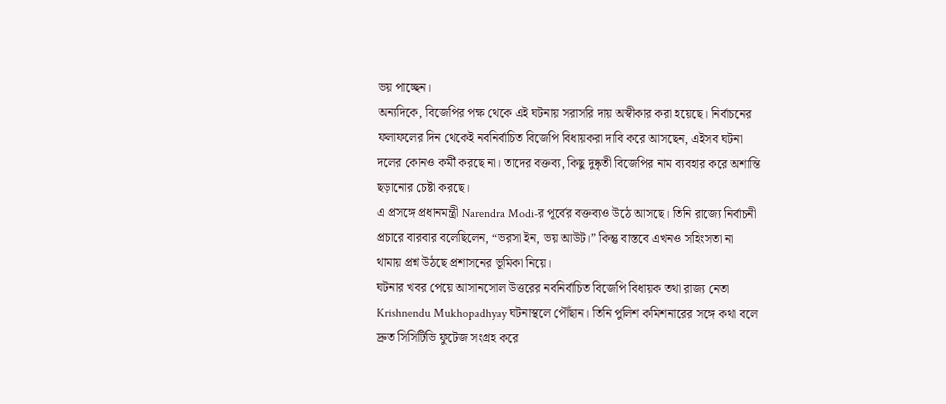ভয় পাচ্ছেন।
অন্যদিকে, বিজেপির পক্ষ থেকে এই ঘটনায় সরাসরি দায় অস্বীকার করা হয়েছে। নির্বাচনের ফলাফলের দিন থেকেই নবনির্বাচিত বিজেপি বিধায়করা দাবি করে আসছেন, এইসব ঘটনা দলের কোনও কর্মী করছে না। তাদের বক্তব্য, কিছু দুষ্কৃতী বিজেপির নাম ব্যবহার করে অশান্তি ছড়ানোর চেষ্টা করছে।
এ প্রসঙ্গে প্রধানমন্ত্রী Narendra Modi-র পূর্বের বক্তব্যও উঠে আসছে। তিনি রাজ্যে নির্বাচনী প্রচারে বারবার বলেছিলেন, “ভরসা ইন, ভয় আউট।” কিন্তু বাস্তবে এখনও সহিংসতা না থামায় প্রশ্ন উঠছে প্রশাসনের ভূমিকা নিয়ে।
ঘটনার খবর পেয়ে আসানসোল উত্তরের নবনির্বাচিত বিজেপি বিধায়ক তথা রাজ্য নেতা Krishnendu Mukhopadhyay ঘটনাস্থলে পৌঁছান। তিনি পুলিশ কমিশনারের সঙ্গে কথা বলে দ্রুত সিসিটিভি ফুটেজ সংগ্রহ করে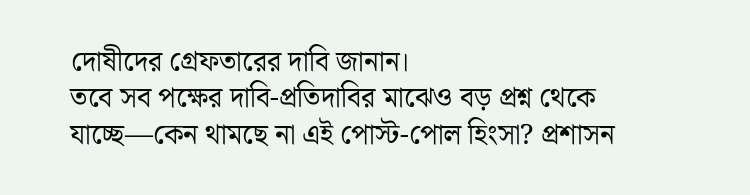দোষীদের গ্রেফতারের দাবি জানান।
তবে সব পক্ষের দাবি-প্রতিদাবির মাঝেও বড় প্রশ্ন থেকে যাচ্ছে—কেন থামছে না এই পোস্ট-পোল হিংসা? প্রশাসন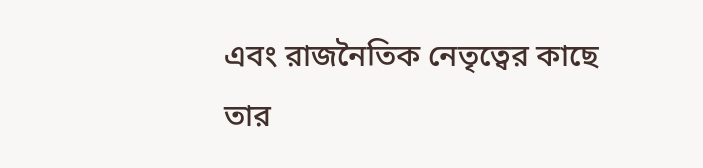এবং রাজনৈতিক নেতৃত্বের কাছে তার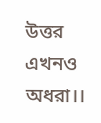উত্তর এখনও অধরা।।